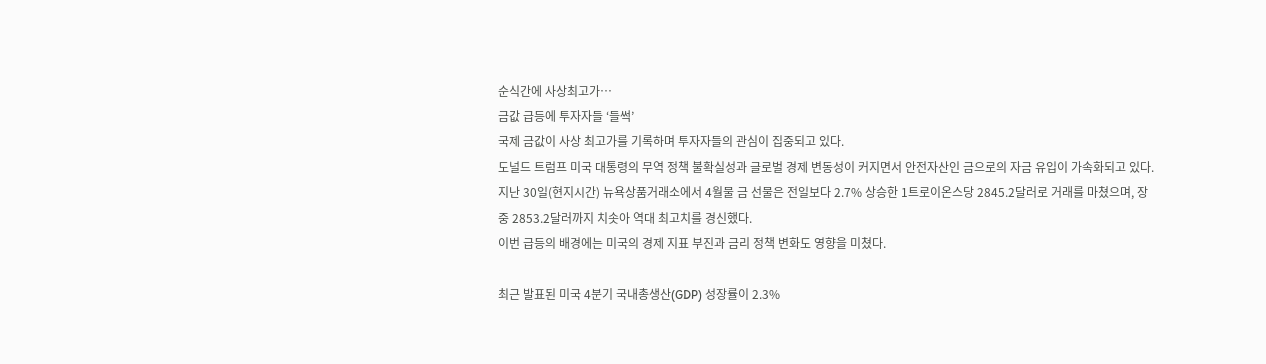순식간에 사상최고가…
금값 급등에 투자자들 ‘들썩’
국제 금값이 사상 최고가를 기록하며 투자자들의 관심이 집중되고 있다.
도널드 트럼프 미국 대통령의 무역 정책 불확실성과 글로벌 경제 변동성이 커지면서 안전자산인 금으로의 자금 유입이 가속화되고 있다.
지난 30일(현지시간) 뉴욕상품거래소에서 4월물 금 선물은 전일보다 2.7% 상승한 1트로이온스당 2845.2달러로 거래를 마쳤으며, 장중 2853.2달러까지 치솟아 역대 최고치를 경신했다.
이번 급등의 배경에는 미국의 경제 지표 부진과 금리 정책 변화도 영향을 미쳤다.

최근 발표된 미국 4분기 국내총생산(GDP) 성장률이 2.3%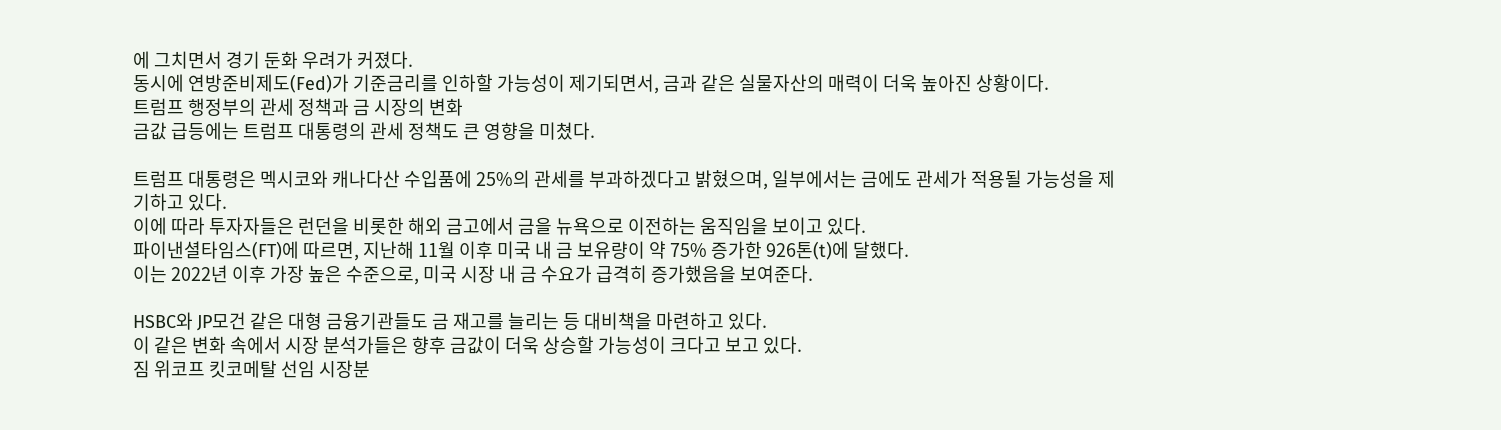에 그치면서 경기 둔화 우려가 커졌다.
동시에 연방준비제도(Fed)가 기준금리를 인하할 가능성이 제기되면서, 금과 같은 실물자산의 매력이 더욱 높아진 상황이다.
트럼프 행정부의 관세 정책과 금 시장의 변화
금값 급등에는 트럼프 대통령의 관세 정책도 큰 영향을 미쳤다.

트럼프 대통령은 멕시코와 캐나다산 수입품에 25%의 관세를 부과하겠다고 밝혔으며, 일부에서는 금에도 관세가 적용될 가능성을 제기하고 있다.
이에 따라 투자자들은 런던을 비롯한 해외 금고에서 금을 뉴욕으로 이전하는 움직임을 보이고 있다.
파이낸셜타임스(FT)에 따르면, 지난해 11월 이후 미국 내 금 보유량이 약 75% 증가한 926톤(t)에 달했다.
이는 2022년 이후 가장 높은 수준으로, 미국 시장 내 금 수요가 급격히 증가했음을 보여준다.

HSBC와 JP모건 같은 대형 금융기관들도 금 재고를 늘리는 등 대비책을 마련하고 있다.
이 같은 변화 속에서 시장 분석가들은 향후 금값이 더욱 상승할 가능성이 크다고 보고 있다.
짐 위코프 킷코메탈 선임 시장분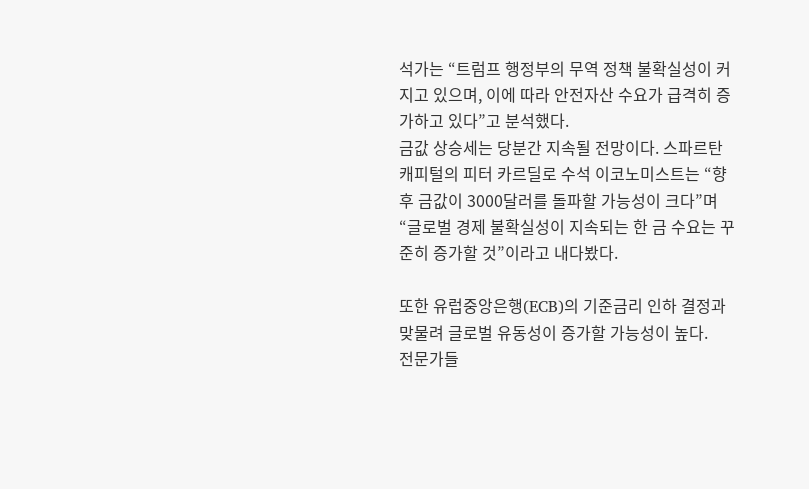석가는 “트럼프 행정부의 무역 정책 불확실성이 커지고 있으며, 이에 따라 안전자산 수요가 급격히 증가하고 있다”고 분석했다.
금값 상승세는 당분간 지속될 전망이다. 스파르탄캐피털의 피터 카르딜로 수석 이코노미스트는 “향후 금값이 3000달러를 돌파할 가능성이 크다”며 “글로벌 경제 불확실성이 지속되는 한 금 수요는 꾸준히 증가할 것”이라고 내다봤다.

또한 유럽중앙은행(ECB)의 기준금리 인하 결정과 맞물려 글로벌 유동성이 증가할 가능성이 높다.
전문가들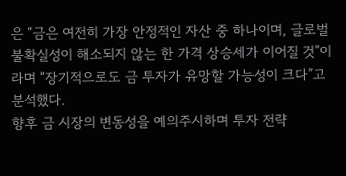은 “금은 여전히 가장 안정적인 자산 중 하나이며, 글로벌 불확실성이 해소되지 않는 한 가격 상승세가 이어질 것”이라며 “장기적으로도 금 투자가 유망할 가능성이 크다”고 분석했다.
향후 금 시장의 변동성을 예의주시하며 투자 전략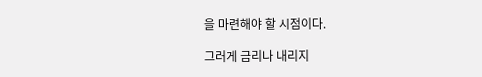을 마련해야 할 시점이다.

그러게 금리나 내리지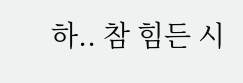하.. 참 힘든 시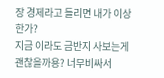장 경제라고 들리면 내가 이상한가?
지금 이라도 금반지 사보는게 괜찮을까용? 너무비싸서